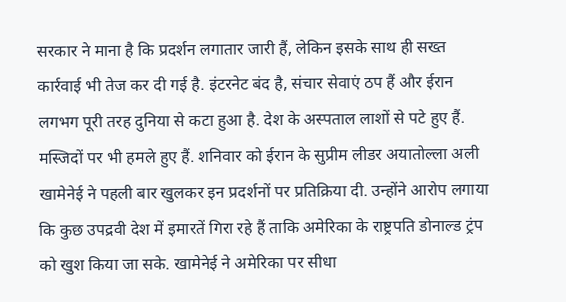सरकार ने माना है कि प्रदर्शन लगातार जारी हैं, लेकिन इसके साथ ही सख्त कार्रवाई भी तेज कर दी गई है. इंटरनेट बंद है, संचार सेवाएं ठप हैं और ईरान लगभग पूरी तरह दुनिया से कटा हुआ है. देश के अस्पताल लाशों से पटे हुए हैं. मस्जिदों पर भी हमले हुए हैं. शनिवार को ईरान के सुप्रीम लीडर अयातोल्ला अली खामेनेई ने पहली बार खुलकर इन प्रदर्शनों पर प्रतिक्रिया दी. उन्होंने आरोप लगाया कि कुछ उपद्रवी देश में इमारतें गिरा रहे हैं ताकि अमेरिका के राष्ट्रपति डोनाल्ड ट्रंप को खुश किया जा सके. खामेनेई ने अमेरिका पर सीधा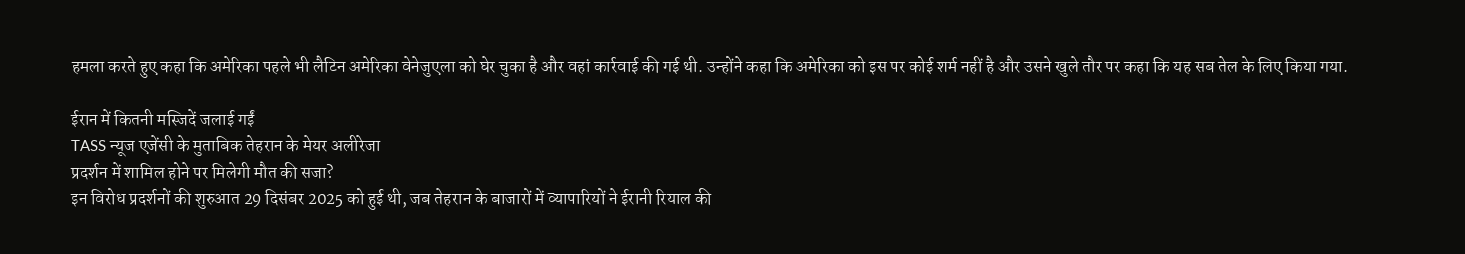हमला करते हुए कहा कि अमेरिका पहले भी लैटिन अमेरिका वेनेजुएला को घेर चुका है और वहां कार्रवाई की गई थी. उन्होंने कहा कि अमेरिका को इस पर कोई शर्म नहीं है और उसने खुले तौर पर कहा कि यह सब तेल के लिए किया गया.

ईरान में कितनी मस्जिदें जलाई गईं
TASS न्यूज एजेंसी के मुताबिक तेहरान के मेयर अलीरेजा
प्रदर्शन में शामिल होने पर मिलेगी मौत की सजा?
इन विरोध प्रदर्शनों की शुरुआत 29 दिसंबर 2025 को हुई थी, जब तेहरान के बाजारों में व्यापारियों ने ईरानी रियाल की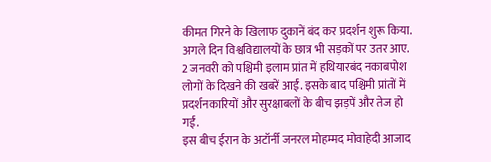कीमत गिरने के खिलाफ दुकानें बंद कर प्रदर्शन शुरू किया. अगले दिन विश्वविद्यालयों के छात्र भी सड़कों पर उतर आए. 2 जनवरी को पश्चिमी इलाम प्रांत में हथियारबंद नकाबपोश लोगों के दिखने की खबरें आईं. इसके बाद पश्चिमी प्रांतों में प्रदर्शनकारियों और सुरक्षाबलों के बीच झड़पें और तेज हो गईं.
इस बीच ईरान के अटॉर्नी जनरल मोहम्मद मोवाहेदी आजाद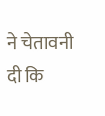ने चेतावनी दी कि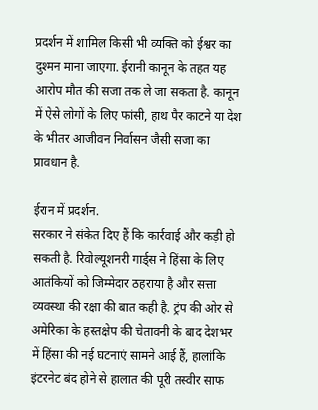प्रदर्शन में शामिल किसी भी व्यक्ति को ईश्वर का दुश्मन माना जाएगा. ईरानी कानून के तहत यह आरोप मौत की सजा तक ले जा सकता है. कानून में ऐसे लोगों के लिए फांसी, हाथ पैर काटने या देश के भीतर आजीवन निर्वासन जैसी सजा का प्रावधान है.

ईरान में प्रदर्शन.
सरकार ने संकेत दिए हैं कि कार्रवाई और कड़ी हो सकती है. रिवोल्यूशनरी गार्ड्स ने हिंसा के लिए आतंकियों को जिम्मेदार ठहराया है और सत्ता व्यवस्था की रक्षा की बात कही है. ट्रंप की ओर से अमेरिका के हस्तक्षेप की चेतावनी के बाद देशभर में हिंसा की नई घटनाएं सामने आई हैं, हालांकि इंटरनेट बंद होने से हालात की पूरी तस्वीर साफ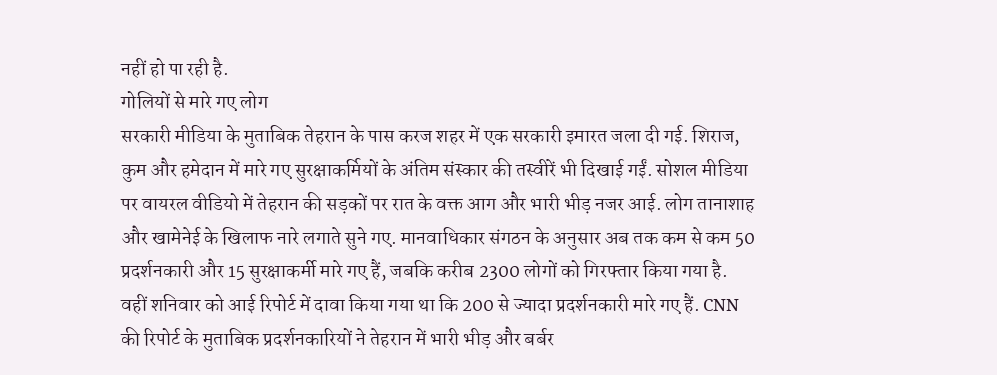नहीं हो पा रही है.
गोलियों से मारे गए लोग
सरकारी मीडिया के मुताबिक तेहरान के पास करज शहर में एक सरकारी इमारत जला दी गई. शिराज, कुम और हमेदान में मारे गए सुरक्षाकर्मियों के अंतिम संस्कार की तस्वीरें भी दिखाई गईं. सोशल मीडिया पर वायरल वीडियो में तेहरान की सड़कों पर रात के वक्त आग और भारी भीड़ नजर आई. लोग तानाशाह और खामेनेई के खिलाफ नारे लगाते सुने गए. मानवाधिकार संगठन के अनुसार अब तक कम से कम 50 प्रदर्शनकारी और 15 सुरक्षाकर्मी मारे गए हैं, जबकि करीब 2300 लोगों को गिरफ्तार किया गया है. वहीं शनिवार को आई रिपोर्ट में दावा किया गया था कि 200 से ज्यादा प्रदर्शनकारी मारे गए हैं. CNN की रिपोर्ट के मुताबिक प्रदर्शनकारियों ने तेहरान में भारी भीड़ और बर्बर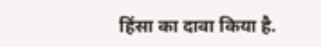हिंसा का दावा किया है.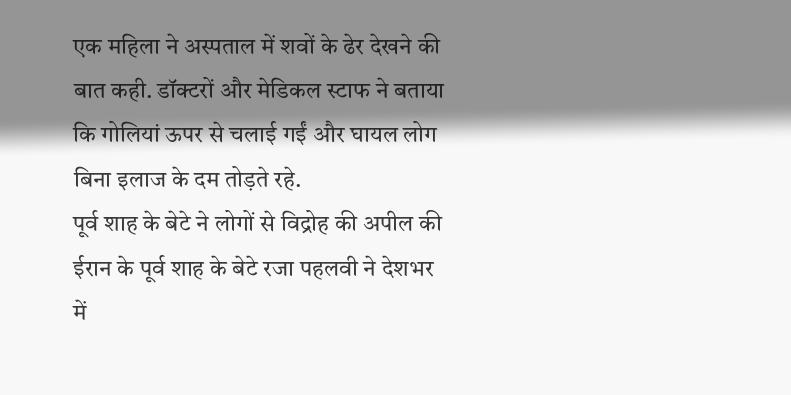एक महिला ने अस्पताल में शवों के ढेर देखने की बात कही. डॉक्टरों और मेडिकल स्टाफ ने बताया कि गोलियां ऊपर से चलाई गईं और घायल लोग बिना इलाज के दम तोड़ते रहे.
पूर्व शाह के बेटे ने लोगों से विद्रोह की अपील की
ईरान के पूर्व शाह के बेटे रजा पहलवी ने देशभर में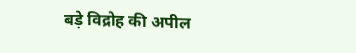बड़े विद्रोह की अपील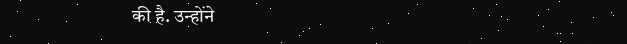की है. उन्होंने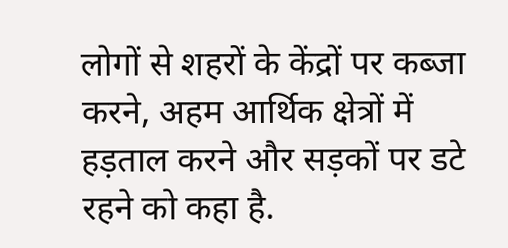लोगों से शहरों के केंद्रों पर कब्जा करने, अहम आर्थिक क्षेत्रों में हड़ताल करने और सड़कों पर डटे रहने को कहा है.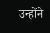उन्होंने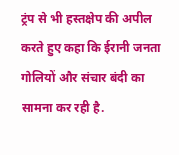ट्रंप से भी हस्तक्षेप की अपील करते हुए कहा कि ईरानी जनता गोलियों और संचार बंदी का सामना कर रही है.